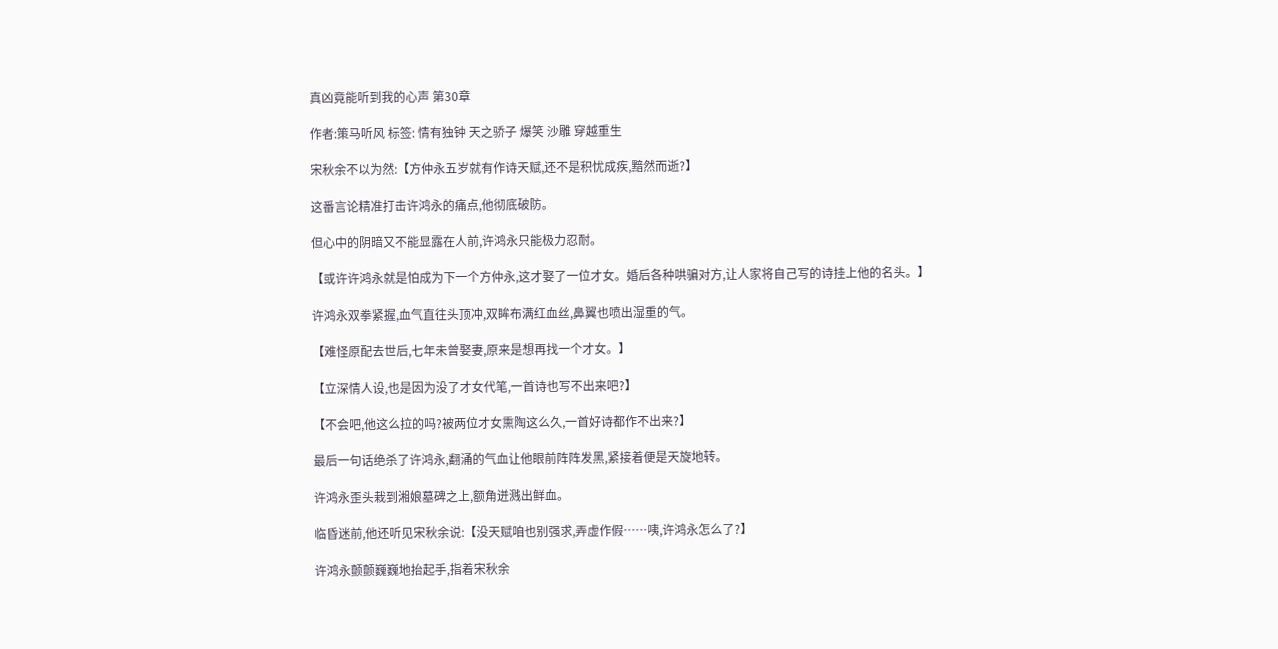真凶竟能听到我的心声 第30章

作者:策马听风 标签: 情有独钟 天之骄子 爆笑 沙雕 穿越重生

宋秋余不以为然:【方仲永五岁就有作诗天赋,还不是积忧成疾,黯然而逝?】

这番言论精准打击许鸿永的痛点,他彻底破防。

但心中的阴暗又不能显露在人前,许鸿永只能极力忍耐。

【或许许鸿永就是怕成为下一个方仲永,这才娶了一位才女。婚后各种哄骗对方,让人家将自己写的诗挂上他的名头。】

许鸿永双拳紧握,血气直往头顶冲,双眸布满红血丝,鼻翼也喷出湿重的气。

【难怪原配去世后,七年未曾娶妻,原来是想再找一个才女。】

【立深情人设,也是因为没了才女代笔,一首诗也写不出来吧?】

【不会吧,他这么拉的吗?被两位才女熏陶这么久,一首好诗都作不出来?】

最后一句话绝杀了许鸿永,翻涌的气血让他眼前阵阵发黑,紧接着便是天旋地转。

许鸿永歪头栽到湘娘墓碑之上,额角迸溅出鲜血。

临昏迷前,他还听见宋秋余说:【没天赋咱也别强求,弄虚作假……咦,许鸿永怎么了?】

许鸿永颤颤巍巍地抬起手,指着宋秋余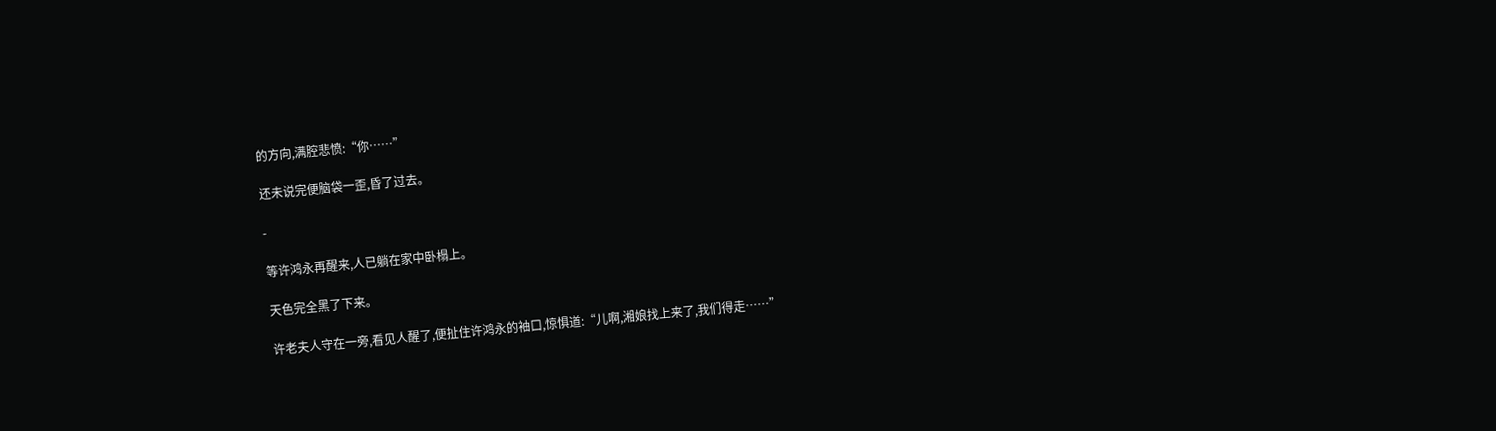的方向,满腔悲愤:“你……”

还未说完便脑袋一歪,昏了过去。

-

等许鸿永再醒来,人已躺在家中卧榻上。

天色完全黑了下来。

许老夫人守在一旁,看见人醒了,便扯住许鸿永的袖口,惊惧道:“儿啊,湘娘找上来了,我们得走……”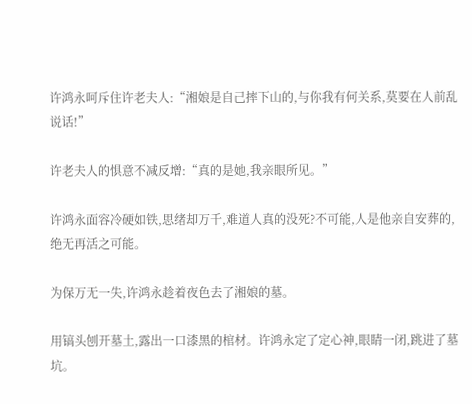许鸿永呵斥住许老夫人:“湘娘是自己摔下山的,与你我有何关系,莫要在人前乱说话!”

许老夫人的惧意不减反增:“真的是她,我亲眼所见。”

许鸿永面容冷硬如铁,思绪却万千,难道人真的没死?不可能,人是他亲自安葬的,绝无再活之可能。

为保万无一失,许鸿永趁着夜色去了湘娘的墓。

用镐头刨开墓土,露出一口漆黑的棺材。许鸿永定了定心神,眼睛一闭,跳进了墓坑。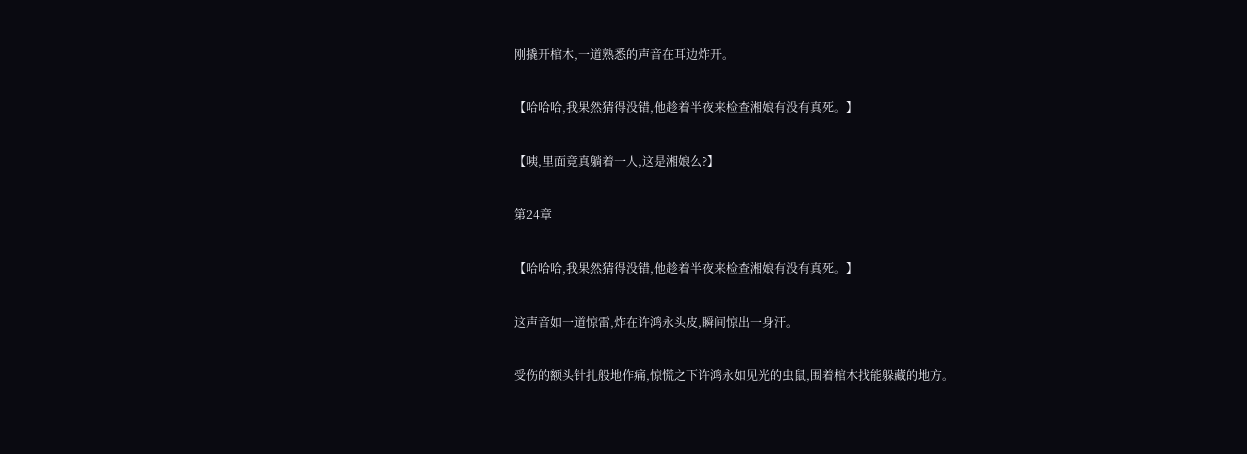刚撬开棺木,一道熟悉的声音在耳边炸开。

【哈哈哈,我果然猜得没错,他趁着半夜来检查湘娘有没有真死。】

【咦,里面竟真躺着一人,这是湘娘么?】

第24章

【哈哈哈,我果然猜得没错,他趁着半夜来检查湘娘有没有真死。】

这声音如一道惊雷,炸在许鸿永头皮,瞬间惊出一身汗。

受伤的额头针扎般地作痛,惊慌之下许鸿永如见光的虫鼠,围着棺木找能躲藏的地方。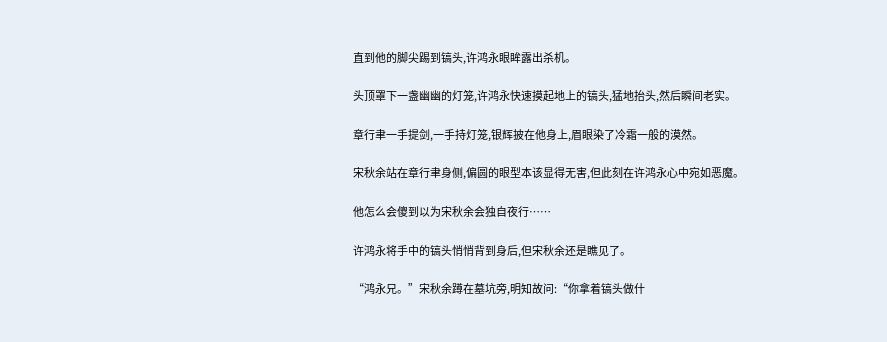直到他的脚尖踢到镐头,许鸿永眼眸露出杀机。

头顶罩下一盏幽幽的灯笼,许鸿永快速摸起地上的镐头,猛地抬头,然后瞬间老实。

章行聿一手提剑,一手持灯笼,银辉披在他身上,眉眼染了冷霜一般的漠然。

宋秋余站在章行聿身侧,偏圆的眼型本该显得无害,但此刻在许鸿永心中宛如恶魔。

他怎么会傻到以为宋秋余会独自夜行……

许鸿永将手中的镐头悄悄背到身后,但宋秋余还是瞧见了。

“鸿永兄。”宋秋余蹲在墓坑旁,明知故问:“你拿着镐头做什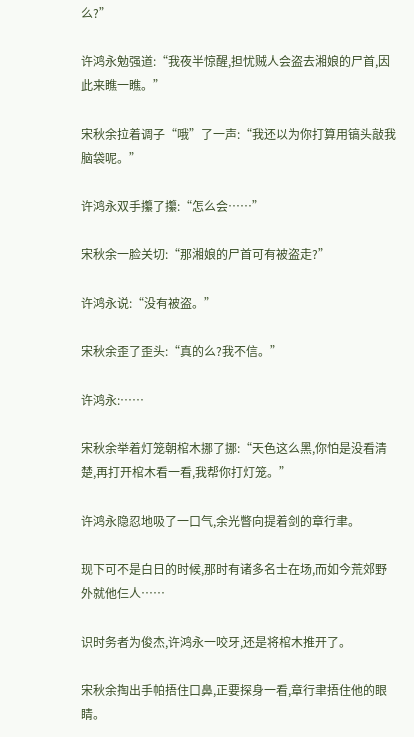么?”

许鸿永勉强道:“我夜半惊醒,担忧贼人会盗去湘娘的尸首,因此来瞧一瞧。”

宋秋余拉着调子“哦”了一声:“我还以为你打算用镐头敲我脑袋呢。”

许鸿永双手攥了攥:“怎么会……”

宋秋余一脸关切:“那湘娘的尸首可有被盗走?”

许鸿永说:“没有被盗。”

宋秋余歪了歪头:“真的么?我不信。”

许鸿永:……

宋秋余举着灯笼朝棺木挪了挪:“天色这么黑,你怕是没看清楚,再打开棺木看一看,我帮你打灯笼。”

许鸿永隐忍地吸了一口气,余光瞥向提着剑的章行聿。

现下可不是白日的时候,那时有诸多名士在场,而如今荒郊野外就他仨人……

识时务者为俊杰,许鸿永一咬牙,还是将棺木推开了。

宋秋余掏出手帕捂住口鼻,正要探身一看,章行聿捂住他的眼睛。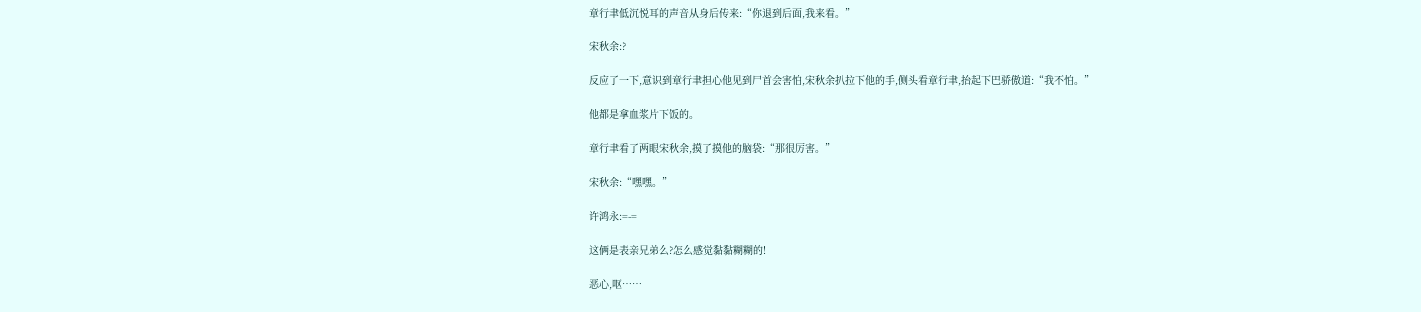章行聿低沉悦耳的声音从身后传来:“你退到后面,我来看。”

宋秋余:?

反应了一下,意识到章行聿担心他见到尸首会害怕,宋秋余扒拉下他的手,侧头看章行聿,抬起下巴骄傲道:“我不怕。”

他都是拿血浆片下饭的。

章行聿看了两眼宋秋余,摸了摸他的脑袋:“那很厉害。”

宋秋余:“嘿嘿。”

许鸿永:=-=

这俩是表亲兄弟么?怎么感觉黏黏糊糊的!

恶心,呕……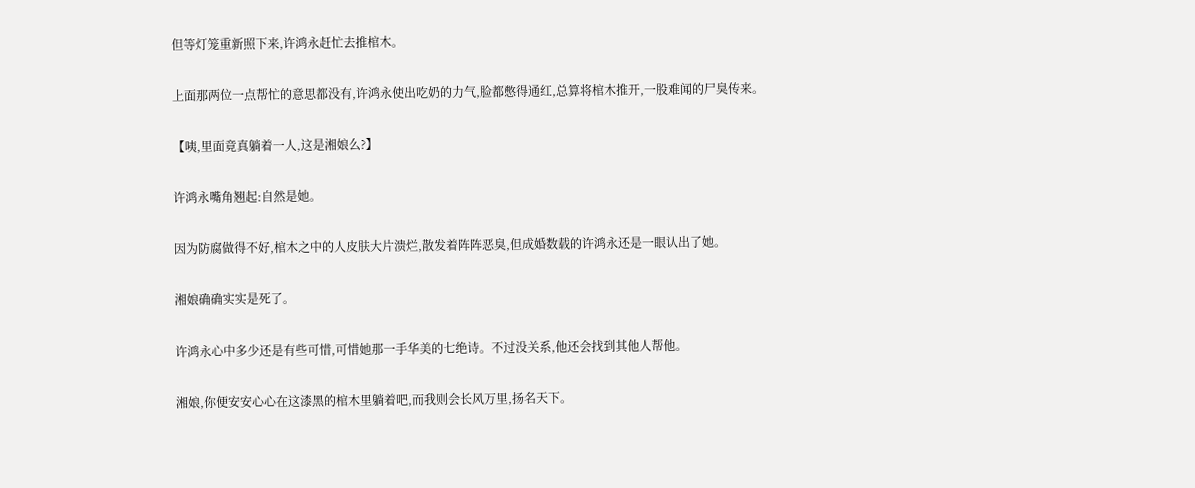但等灯笼重新照下来,许鸿永赶忙去推棺木。

上面那两位一点帮忙的意思都没有,许鸿永使出吃奶的力气,脸都憋得通红,总算将棺木推开,一股难闻的尸臭传来。

【咦,里面竟真躺着一人,这是湘娘么?】

许鸿永嘴角翘起:自然是她。

因为防腐做得不好,棺木之中的人皮肤大片溃烂,散发着阵阵恶臭,但成婚数载的许鸿永还是一眼认出了她。

湘娘确确实实是死了。

许鸿永心中多少还是有些可惜,可惜她那一手华美的七绝诗。不过没关系,他还会找到其他人帮他。

湘娘,你便安安心心在这漆黑的棺木里躺着吧,而我则会长风万里,扬名天下。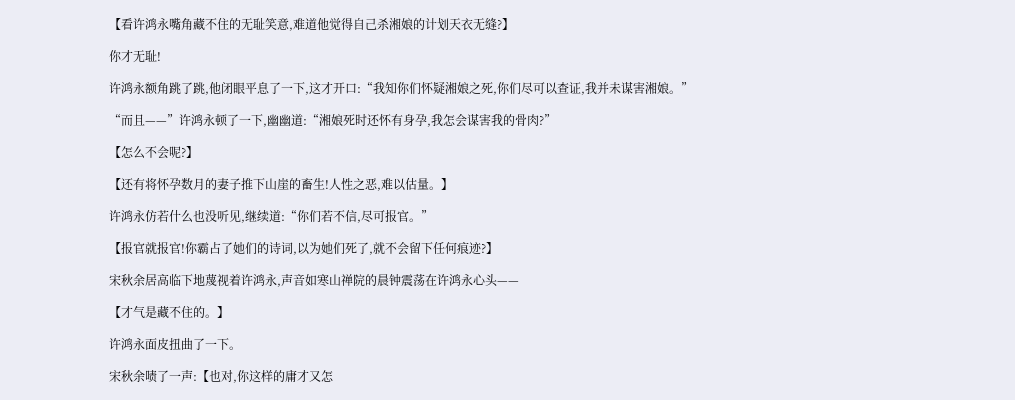【看许鸿永嘴角藏不住的无耻笑意,难道他觉得自己杀湘娘的计划天衣无缝?】

你才无耻!

许鸿永额角跳了跳,他闭眼平息了一下,这才开口:“我知你们怀疑湘娘之死,你们尽可以查证,我并未谋害湘娘。”

“而且——”许鸿永顿了一下,幽幽道:“湘娘死时还怀有身孕,我怎会谋害我的骨肉?”

【怎么不会呢?】

【还有将怀孕数月的妻子推下山崖的畜生!人性之恶,难以估量。】

许鸿永仿若什么也没听见,继续道:“你们若不信,尽可报官。”

【报官就报官!你霸占了她们的诗词,以为她们死了,就不会留下任何痕迹?】

宋秋余居高临下地蔑视着许鸿永,声音如寒山禅院的晨钟震荡在许鸿永心头——

【才气是藏不住的。】

许鸿永面皮扭曲了一下。

宋秋余啧了一声:【也对,你这样的庸才又怎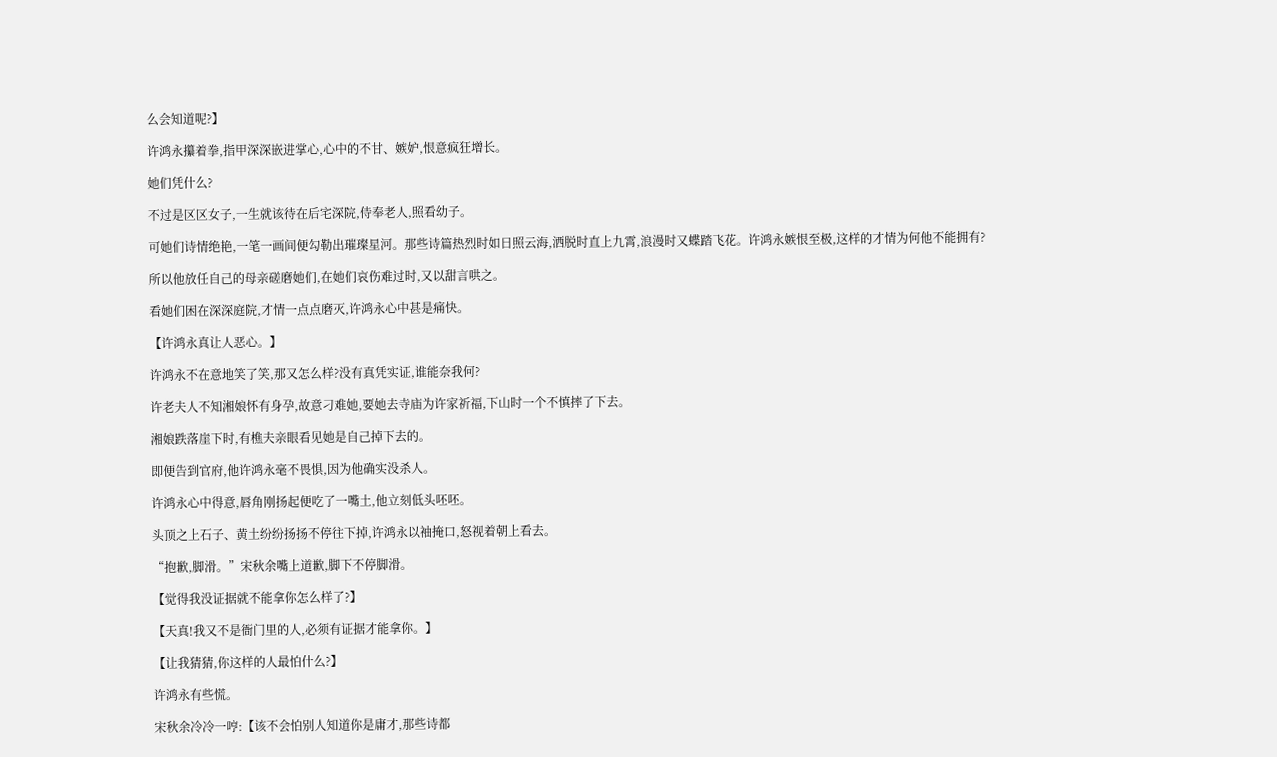么会知道呢?】

许鸿永攥着拳,指甲深深嵌进掌心,心中的不甘、嫉妒,恨意疯狂增长。

她们凭什么?

不过是区区女子,一生就该待在后宅深院,侍奉老人,照看幼子。

可她们诗情绝艳,一笔一画间便勾勒出璀璨星河。那些诗篇热烈时如日照云海,洒脱时直上九霄,浪漫时又蝶踏飞花。许鸿永嫉恨至极,这样的才情为何他不能拥有?

所以他放任自己的母亲磋磨她们,在她们哀伤难过时,又以甜言哄之。

看她们困在深深庭院,才情一点点磨灭,许鸿永心中甚是痛快。

【许鸿永真让人恶心。】

许鸿永不在意地笑了笑,那又怎么样?没有真凭实证,谁能奈我何?

许老夫人不知湘娘怀有身孕,故意刁难她,要她去寺庙为许家祈福,下山时一个不慎摔了下去。

湘娘跌落崖下时,有樵夫亲眼看见她是自己掉下去的。

即便告到官府,他许鸿永毫不畏惧,因为他确实没杀人。

许鸿永心中得意,唇角刚扬起便吃了一嘴土,他立刻低头呸呸。

头顶之上石子、黄土纷纷扬扬不停往下掉,许鸿永以袖掩口,怒视着朝上看去。

“抱歉,脚滑。”宋秋余嘴上道歉,脚下不停脚滑。

【觉得我没证据就不能拿你怎么样了?】

【天真!我又不是衙门里的人,必须有证据才能拿你。】

【让我猜猜,你这样的人最怕什么?】

许鸿永有些慌。

宋秋余冷冷一哼:【该不会怕别人知道你是庸才,那些诗都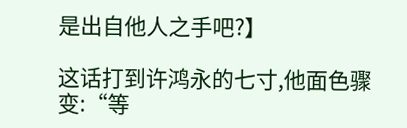是出自他人之手吧?】

这话打到许鸿永的七寸,他面色骤变:“等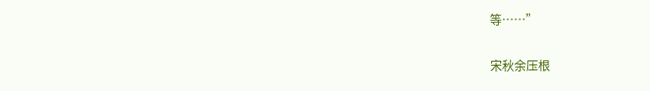等……”

宋秋余压根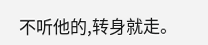不听他的,转身就走。